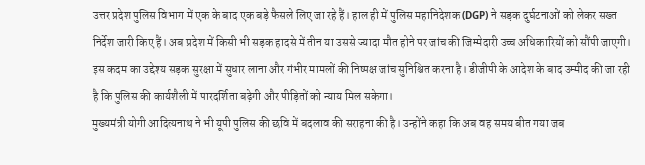उत्तर प्रदेश पुलिस विभाग में एक के बाद एक बड़े फैसले लिए जा रहे हैं। हाल ही में पुलिस महानिदेशक (DGP) ने सड़क दुर्घटनाओं को लेकर सख्त निर्देश जारी किए हैं। अब प्रदेश में किसी भी सड़क हादसे में तीन या उससे ज्यादा मौत होने पर जांच की जिम्मेदारी उच्च अधिकारियों को सौंपी जाएगी।
इस कदम का उद्देश्य सड़क सुरक्षा में सुधार लाना और गंभीर मामलों की निष्पक्ष जांच सुनिश्चित करना है। डीजीपी के आदेश के बाद उम्मीद की जा रही है कि पुलिस की कार्यशैली में पारदर्शिता बढ़ेगी और पीड़ितों को न्याय मिल सकेगा।
मुख्यमंत्री योगी आदित्यनाथ ने भी यूपी पुलिस की छवि में बदलाव की सराहना की है। उन्होंने कहा कि अब वह समय बीत गया जब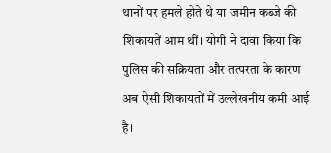थानों पर हमले होते थे या जमीन कब्जे की शिकायतें आम थीं। योगी ने दावा किया कि पुलिस की सक्रियता और तत्परता के कारण अब ऐसी शिकायतों में उल्लेखनीय कमी आई है।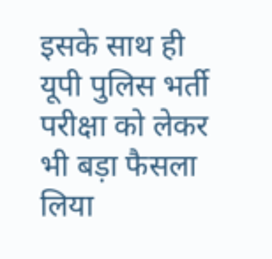इसके साथ ही यूपी पुलिस भर्ती परीक्षा को लेकर भी बड़ा फैसला लिया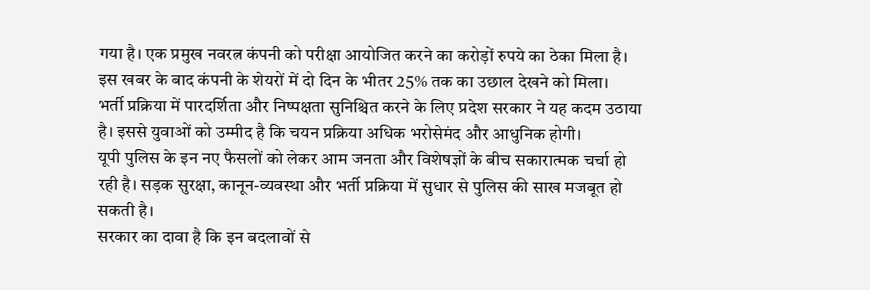गया है। एक प्रमुख नवरत्न कंपनी को परीक्षा आयोजित करने का करोड़ों रुपये का ठेका मिला है। इस खबर के बाद कंपनी के शेयरों में दो दिन के भीतर 25% तक का उछाल देखने को मिला।
भर्ती प्रक्रिया में पारदर्शिता और निष्पक्षता सुनिश्चित करने के लिए प्रदेश सरकार ने यह कदम उठाया है। इससे युवाओं को उम्मीद है कि चयन प्रक्रिया अधिक भरोसेमंद और आधुनिक होगी।
यूपी पुलिस के इन नए फैसलों को लेकर आम जनता और विशेषज्ञों के बीच सकारात्मक चर्चा हो रही है। सड़क सुरक्षा, कानून-व्यवस्था और भर्ती प्रक्रिया में सुधार से पुलिस की साख मजबूत हो सकती है।
सरकार का दावा है कि इन बदलावों से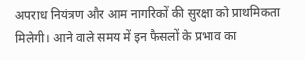अपराध नियंत्रण और आम नागरिकों की सुरक्षा को प्राथमिकता मिलेगी। आने वाले समय में इन फैसलों के प्रभाव का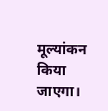मूल्यांकन किया जाएगा।